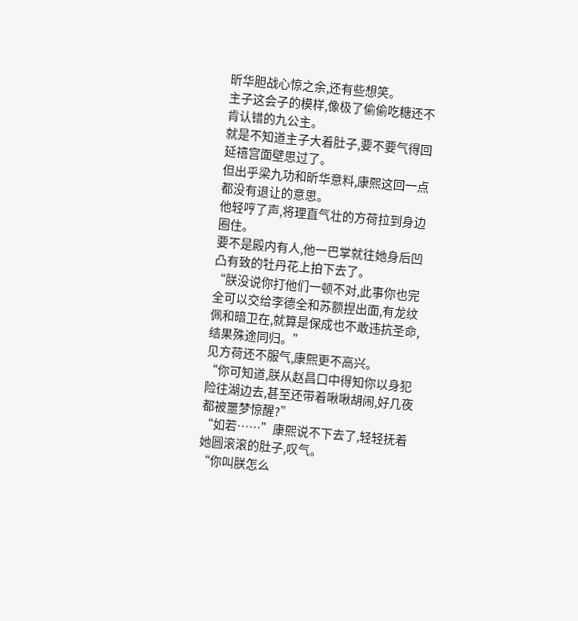昕华胆战心惊之余,还有些想笑。
主子这会子的模样,像极了偷偷吃糖还不肯认错的九公主。
就是不知道主子大着肚子,要不要气得回延禧宫面壁思过了。
但出乎梁九功和昕华意料,康熙这回一点都没有退让的意思。
他轻哼了声,将理直气壮的方荷拉到身边圈住。
要不是殿内有人,他一巴掌就往她身后凹凸有致的牡丹花上拍下去了。
“朕没说你打他们一顿不对,此事你也完全可以交给李德全和苏额捏出面,有龙纹佩和暗卫在,就算是保成也不敢违抗圣命,结果殊途同归。”
见方荷还不服气,康熙更不高兴。
“你可知道,朕从赵昌口中得知你以身犯险往湖边去,甚至还带着啾啾胡闹,好几夜都被噩梦惊醒?”
“如若……”康熙说不下去了,轻轻抚着她圆滚滚的肚子,叹气。
“你叫朕怎么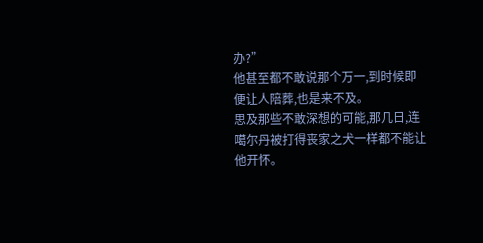办?”
他甚至都不敢说那个万一,到时候即便让人陪葬,也是来不及。
思及那些不敢深想的可能,那几日,连噶尔丹被打得丧家之犬一样都不能让他开怀。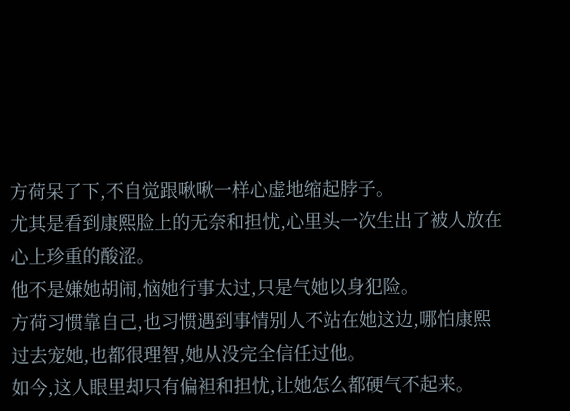方荷呆了下,不自觉跟啾啾一样心虚地缩起脖子。
尤其是看到康熙脸上的无奈和担忧,心里头一次生出了被人放在心上珍重的酸涩。
他不是嫌她胡闹,恼她行事太过,只是气她以身犯险。
方荷习惯靠自己,也习惯遇到事情别人不站在她这边,哪怕康熙过去宠她,也都很理智,她从没完全信任过他。
如今,这人眼里却只有偏袒和担忧,让她怎么都硬气不起来。